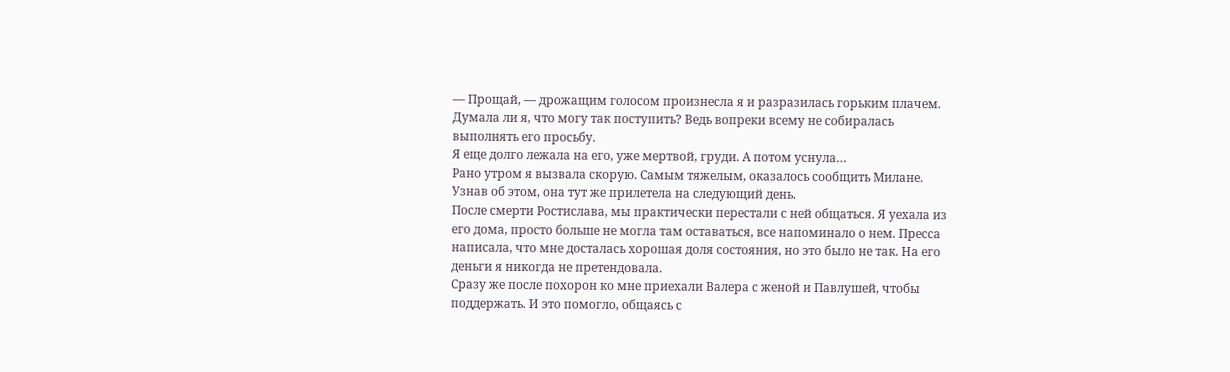— Прощай, — дрожащим голосом произнесла я и разразилась горьким плачем. Думала ли я, что могу так поступить? Ведь вопреки всему не собиралась выполнять его просьбу.
Я еще долго лежала на его, уже мертвой, груди. А потом уснула…
Рано утром я вызвала скорую. Самым тяжелым, оказалось сообщить Милане. Узнав об этом, она тут же прилетела на следующий день.
После смерти Ростислава, мы практически перестали с ней общаться. Я уехала из его дома, просто больше не могла там оставаться, все напоминало о нем. Пресса написала, что мне досталась хорошая доля состояния, но это было не так. На его деньги я никогда не претендовала.
Сразу же после похорон ко мне приехали Валера с женой и Павлушей, чтобы поддержать. И это помогло, общаясь с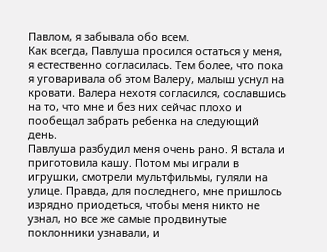Павлом, я забывала обо всем.
Как всегда, Павлуша просился остаться у меня, я естественно согласилась. Тем более, что пока я уговаривала об этом Валеру, малыш уснул на кровати. Валера нехотя согласился, сославшись на то, что мне и без них сейчас плохо и пообещал забрать ребенка на следующий день.
Павлуша разбудил меня очень рано. Я встала и приготовила кашу. Потом мы играли в игрушки, смотрели мультфильмы, гуляли на улице. Правда, для последнего, мне пришлось изрядно приодеться, чтобы меня никто не узнал, но все же самые продвинутые поклонники узнавали, и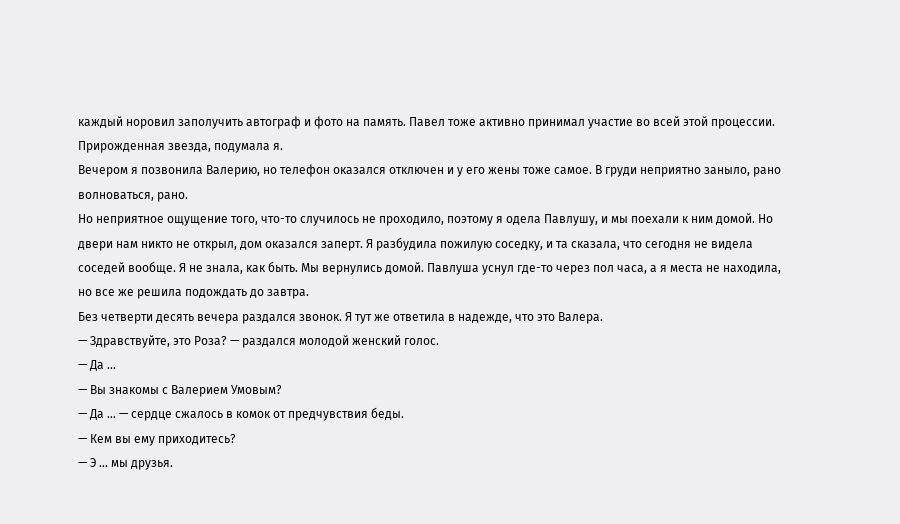каждый норовил заполучить автограф и фото на память. Павел тоже активно принимал участие во всей этой процессии. Прирожденная звезда, подумала я.
Вечером я позвонила Валерию, но телефон оказался отключен и у его жены тоже самое. В груди неприятно заныло, рано волноваться, рано.
Но неприятное ощущение того, что-то случилось не проходило, поэтому я одела Павлушу, и мы поехали к ним домой. Но двери нам никто не открыл, дом оказался заперт. Я разбудила пожилую соседку, и та сказала, что сегодня не видела соседей вообще. Я не знала, как быть. Мы вернулись домой. Павлуша уснул где-то через пол часа, а я места не находила, но все же решила подождать до завтра.
Без четверти десять вечера раздался звонок. Я тут же ответила в надежде, что это Валера.
— Здравствуйте, это Роза? — раздался молодой женский голос.
— Да …
— Вы знакомы с Валерием Умовым?
— Да … — сердце сжалось в комок от предчувствия беды.
— Кем вы ему приходитесь?
— Э … мы друзья.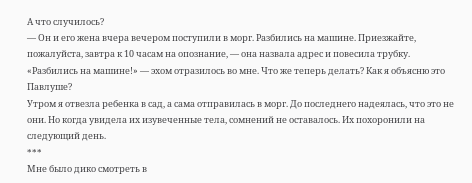А что случилось?
— Он и его жена вчера вечером поступили в морг. Разбились на машине. Приезжайте, пожалуйста, завтра к 10 часам на опознание, — она назвала адрес и повесила трубку.
«Разбились на машине!» — эхом отразилось во мне. Что же теперь делать? Как я объясню это Павлуше?
Утром я отвезла ребенка в сад, а сама отправилась в морг. До последнего надеялась, что это не они. Но когда увидела их изувеченные тела, сомнений не оставалось. Их похоронили на следующий день.
***
Мне было дико смотреть в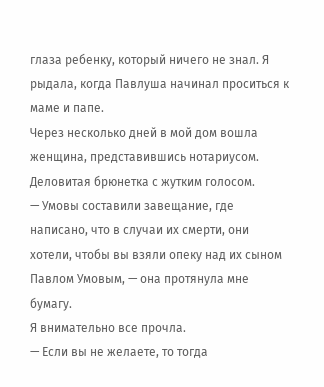глаза ребенку, который ничего не знал. Я рыдала, когда Павлуша начинал проситься к маме и папе.
Через несколько дней в мой дом вошла женщина, представившись нотариусом. Деловитая брюнетка с жутким голосом.
— Умовы составили завещание, где написано, что в случаи их смерти, они хотели, чтобы вы взяли опеку над их сыном Павлом Умовым, — она протянула мне бумагу.
Я внимательно все прочла.
— Если вы не желаете, то тогда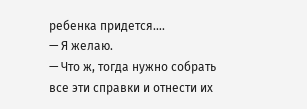ребенка придется….
— Я желаю.
— Что ж, тогда нужно собрать все эти справки и отнести их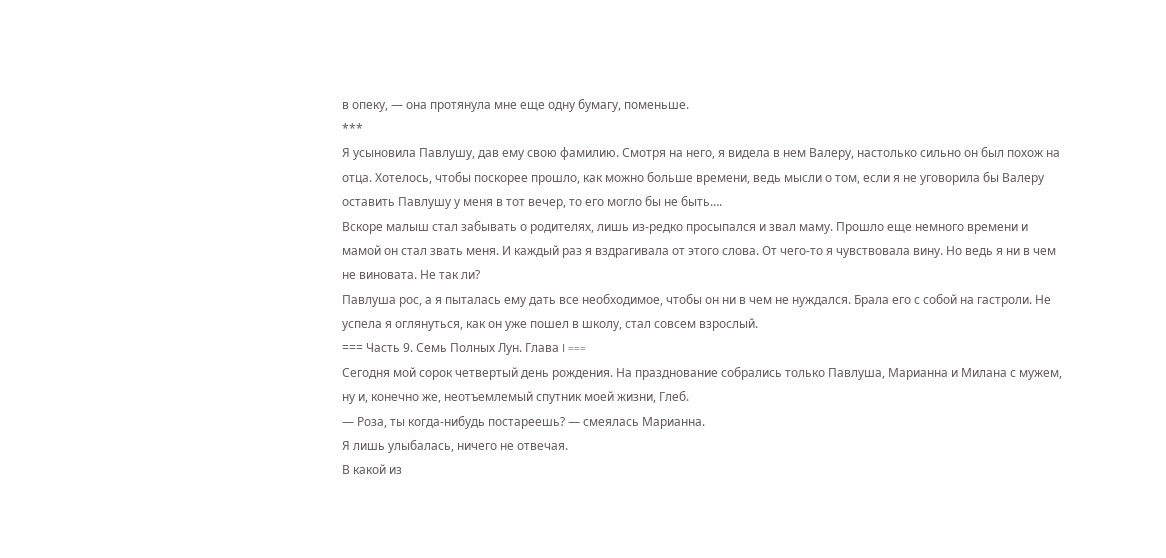в опеку, — она протянула мне еще одну бумагу, поменьше.
***
Я усыновила Павлушу, дав ему свою фамилию. Смотря на него, я видела в нем Валеру, настолько сильно он был похож на отца. Хотелось, чтобы поскорее прошло, как можно больше времени, ведь мысли о том, если я не уговорила бы Валеру оставить Павлушу у меня в тот вечер, то его могло бы не быть….
Вскоре малыш стал забывать о родителях, лишь из-редко просыпался и звал маму. Прошло еще немного времени и мамой он стал звать меня. И каждый раз я вздрагивала от этого слова. От чего-то я чувствовала вину. Но ведь я ни в чем не виновата. Не так ли?
Павлуша рос, а я пыталась ему дать все необходимое, чтобы он ни в чем не нуждался. Брала его с собой на гастроли. Не успела я оглянуться, как он уже пошел в школу, стал совсем взрослый.
=== Часть 9. Семь Полных Лун. Глава I ===
Сегодня мой сорок четвертый день рождения. На празднование собрались только Павлуша, Марианна и Милана с мужем, ну и, конечно же, неотъемлемый спутник моей жизни, Глеб.
— Роза, ты когда-нибудь постареешь? — смеялась Марианна.
Я лишь улыбалась, ничего не отвечая.
В какой из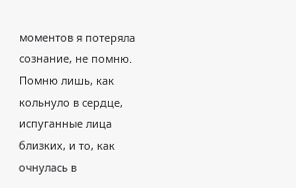моментов я потеряла сознание, не помню. Помню лишь, как кольнуло в сердце, испуганные лица близких, и то, как очнулась в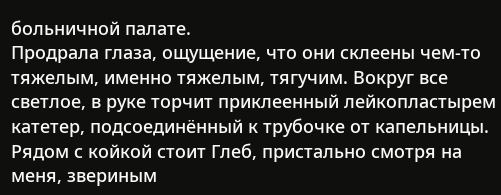больничной палате.
Продрала глаза, ощущение, что они склеены чем-то тяжелым, именно тяжелым, тягучим. Вокруг все светлое, в руке торчит приклеенный лейкопластырем катетер, подсоединённый к трубочке от капельницы. Рядом с койкой стоит Глеб, пристально смотря на меня, звериным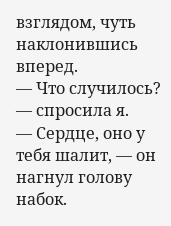взглядом, чуть наклонившись вперед.
— Что случилось? — спросила я.
— Сердце, оно у тебя шалит, — он нагнул голову набок.